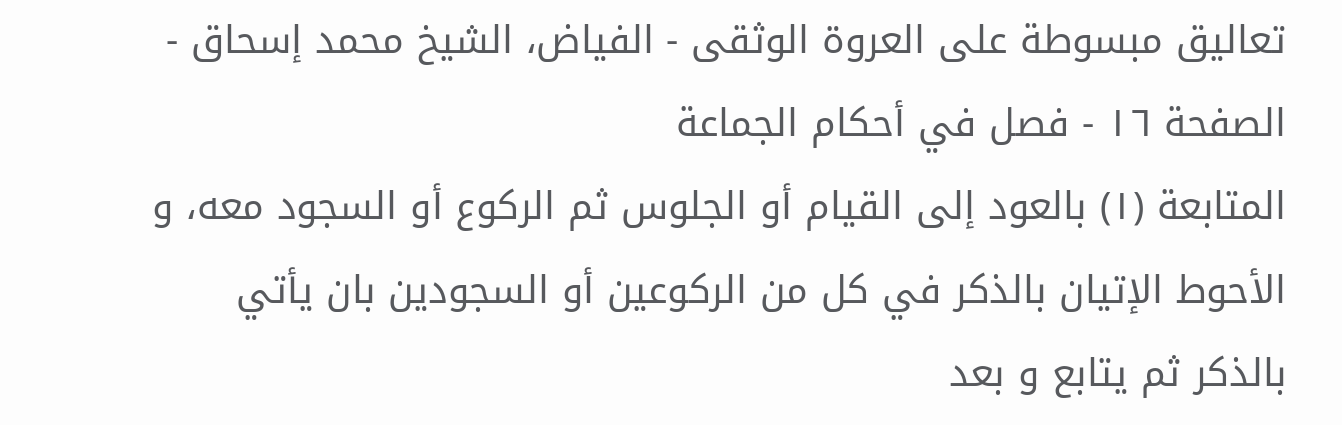تعاليق مبسوطة على العروة الوثقى - الفياض، الشيخ محمد إسحاق - الصفحة ١٦ - فصل في أحكام الجماعة
المتابعة (١) بالعود إلى القيام أو الجلوس ثم الركوع أو السجود معه، و الأحوط الإتيان بالذكر في كل من الركوعين أو السجودين بان يأتي بالذكر ثم يتابع و بعد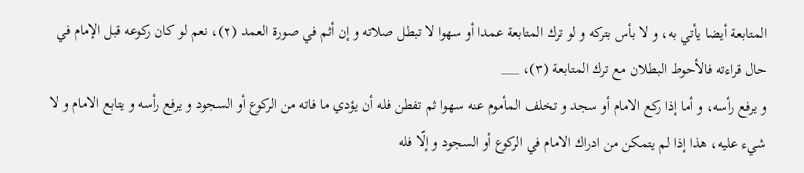المتابعة أيضا يأتي به، و لا بأس بتركه و لو ترك المتابعة عمدا أو سهوا لا تبطل صلاته و إن أثم في صورة العمد (٢)، نعم لو كان ركوعه قبل الإمام في حال قراءته فالأحوط البطلان مع ترك المتابعة (٣)، ___
و يرفع رأسه، و أما إذا ركع الامام أو سجد و تخلف المأموم عنه سهوا ثم تفطن فله أن يؤدي ما فاته من الركوع أو السجود و يرفع رأسه و يتابع الامام و لا شيء عليه، هذا إذا لم يتمكن من ادراك الامام في الركوع أو السجود و إلّا فله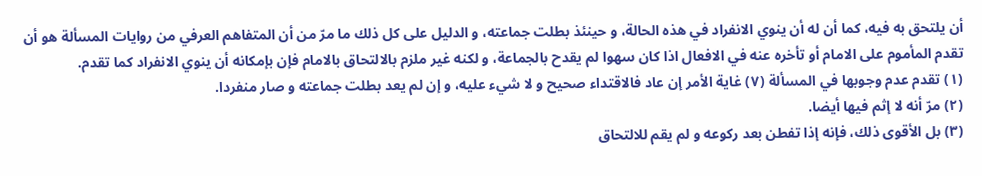أن يلتحق به فيه، كما أن له أن ينوي الانفراد في هذه الحالة، و حينئذ بطلت جماعته، و الدليل على كل ذلك ما مرّ من أن المتفاهم العرفي من روايات المسألة هو أن تقدم المأموم على الامام أو تأخره عنه في الافعال اذا كان سهوا لم يقدح بالجماعة، و لكنه غير ملزم بالالتحاق بالامام فإن بإمكانه أن ينوي الانفراد كما تقدم.
(١) تقدم عدم وجوبها في المسألة (٧) غاية الأمر إن عاد فالاقتداء صحيح و لا شيء عليه، و إن لم يعد بطلت جماعته و صار منفردا.
(٢) مرّ أنه لا إثم فيها أيضا.
(٣) بل الأقوى ذلك، فإنه إذا تفطن بعد ركوعه و لم يقم للالتحاق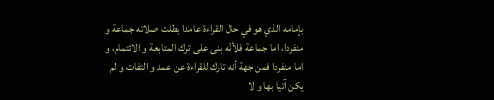بإمامه الذي هو في حال القراءة عامدا بطلت صلاته جماعة و منفردا، اما جماعة فلأنّه بنى على ترك المتابعة و الائتمام، و اما منفردا فمن جهة أنه تارك للقراءة عن عمد و التفات و لم يكن آتيا بها و لا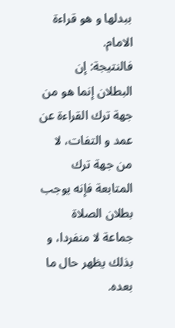ببدلها و هو قراءة الامام.
فالنتيجة: إن البطلان إنما هو من جهة ترك القراءة عن عمد و التفات، لا من جهة ترك المتابعة فإنه يوجب بطلان الصلاة جماعة لا منفردا، و بذلك يظهر حال ما بعده.